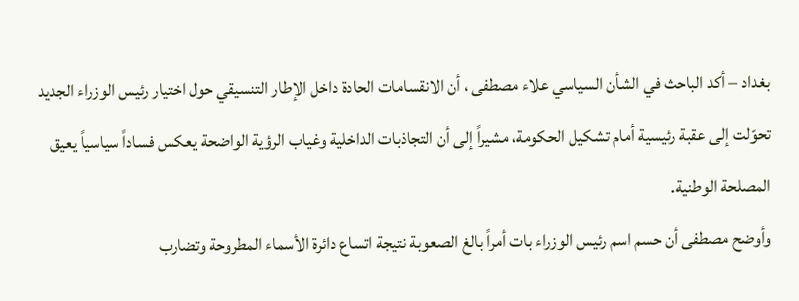بغداد – أكد الباحث في الشأن السياسي علاء مصطفى ، أن الانقسامات الحادة داخل الإطار التنسيقي حول اختيار رئيس الوزراء الجديد تحوّلت إلى عقبة رئيسية أمام تشكيل الحكومة، مشيراً إلى أن التجاذبات الداخلية وغياب الرؤية الواضحة يعكس فساداً سياسياً يعيق المصلحة الوطنية.
وأوضح مصطفى أن حسم اسم رئيس الوزراء بات أمراً بالغ الصعوبة نتيجة اتساع دائرة الأسماء المطروحة وتضارب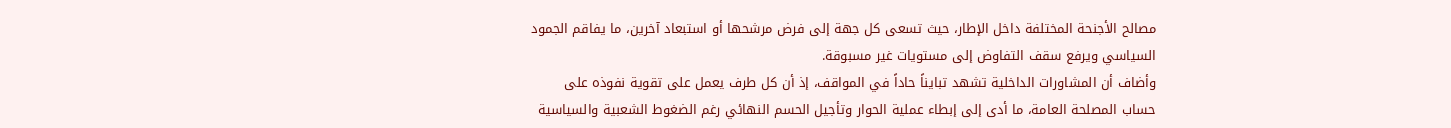مصالح الأجنحة المختلفة داخل الإطار، حيث تسعى كل جهة إلى فرض مرشحها أو استبعاد آخرين، ما يفاقم الجمود السياسي ويرفع سقف التفاوض إلى مستويات غير مسبوقة.
وأضاف أن المشاورات الداخلية تشهد تبايناً حاداً في المواقف، إذ أن كل طرف يعمل على تقوية نفوذه على حساب المصلحة العامة، ما أدى إلى إبطاء عملية الحوار وتأجيل الحسم النهائي رغم الضغوط الشعبية والسياسية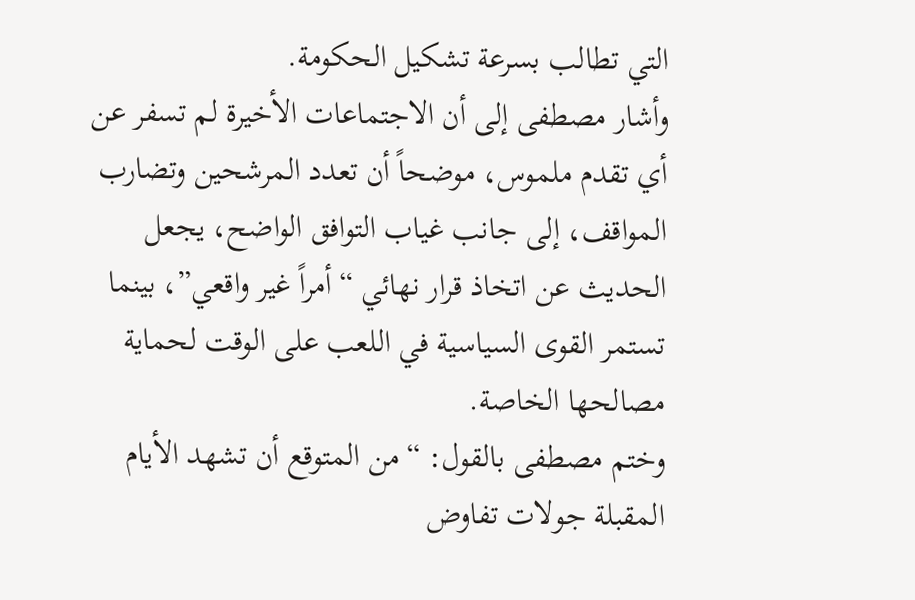التي تطالب بسرعة تشكيل الحكومة.
وأشار مصطفى إلى أن الاجتماعات الأخيرة لم تسفر عن أي تقدم ملموس، موضحاً أن تعدد المرشحين وتضارب المواقف، إلى جانب غياب التوافق الواضح، يجعل الحديث عن اتخاذ قرار نهائي “أمراً غير واقعي”، بينما تستمر القوى السياسية في اللعب على الوقت لحماية مصالحها الخاصة.
وختم مصطفى بالقول: “من المتوقع أن تشهد الأيام المقبلة جولات تفاوض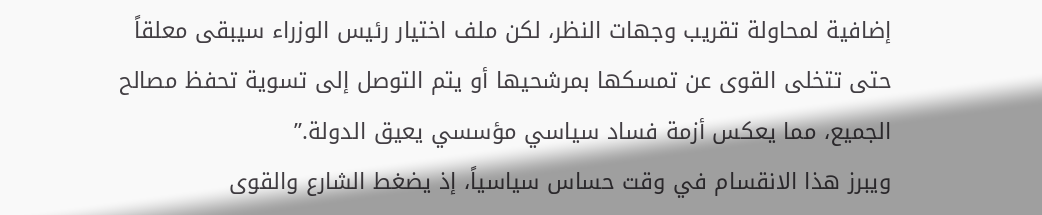إضافية لمحاولة تقريب وجهات النظر، لكن ملف اختيار رئيس الوزراء سيبقى معلقاً حتى تتخلى القوى عن تمسكها بمرشحيها أو يتم التوصل إلى تسوية تحفظ مصالح الجميع، مما يعكس أزمة فساد سياسي مؤسسي يعيق الدولة.”
ويبرز هذا الانقسام في وقت حساس سياسياً، إذ يضغط الشارع والقوى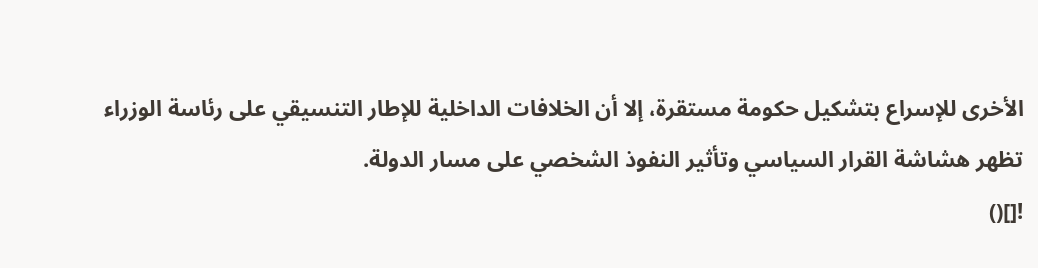الأخرى للإسراع بتشكيل حكومة مستقرة، إلا أن الخلافات الداخلية للإطار التنسيقي على رئاسة الوزراء تظهر هشاشة القرار السياسي وتأثير النفوذ الشخصي على مسار الدولة.
![]()